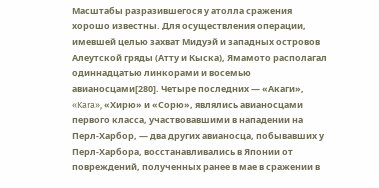Масштабы разразившегося у атолла сражения хорошо известны. Для осуществления операции, имевшей целью захват Мидуэй и западных островов Алеутской гряды (Атту и Кыска), Ямамото располагал одиннадцатью линкорами и восемью авианосцами[280]. Четыре последних — «Акаги», «Kara», «Хирю» и «Сорю», являлись авианосцами первого класса, участвовавшими в нападении на Перл-Харбор, — два других авианосца, побывавших у Перл-Харбора, восстанавливались в Японии от повреждений, полученных ранее в мае в сражении в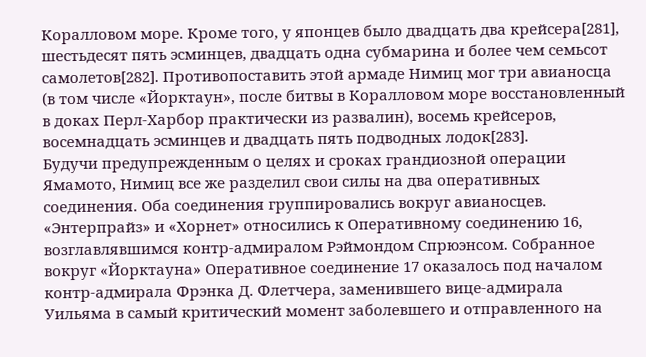Коралловом море. Кроме того, у японцев было двадцать два крейсера[281], шестьдесят пять эсминцев, двадцать одна субмарина и более чем семьсот самолетов[282]. Противопоставить этой армаде Нимиц мог три авианосца (в том числе «Йорктаун», после битвы в Коралловом море восстановленный в доках Перл-Харбор практически из развалин), восемь крейсеров, восемнадцать эсминцев и двадцать пять подводных лодок[283].
Будучи предупрежденным о целях и сроках грандиозной операции Ямамото, Нимиц все же разделил свои силы на два оперативных соединения. Оба соединения группировались вокруг авианосцев. «Энтерпрайз» и «Хорнет» относились к Оперативному соединению 16, возглавлявшимся контр-адмиралом Рэймондом Спрюэнсом. Собранное вокруг «Йорктауна» Оперативное соединение 17 оказалось под началом контр-адмирала Фрэнка Д. Флетчера, заменившего вице-адмирала Уильяма в самый критический момент заболевшего и отправленного на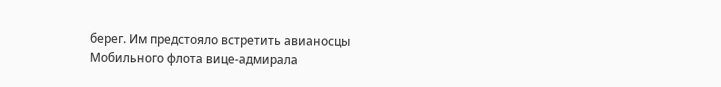берег. Им предстояло встретить авианосцы Мобильного флота вице-адмирала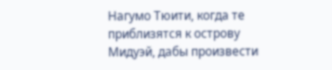Нагумо Тюити, когда те приблизятся к острову Мидуэй, дабы произвести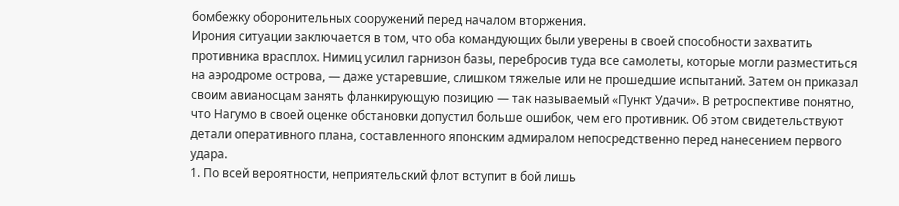бомбежку оборонительных сооружений перед началом вторжения.
Ирония ситуации заключается в том, что оба командующих были уверены в своей способности захватить противника врасплох. Нимиц усилил гарнизон базы, перебросив туда все самолеты, которые могли разместиться на аэродроме острова, — даже устаревшие, слишком тяжелые или не прошедшие испытаний. Затем он приказал своим авианосцам занять фланкирующую позицию — так называемый «Пункт Удачи». В ретроспективе понятно, что Нагумо в своей оценке обстановки допустил больше ошибок, чем его противник. Об этом свидетельствуют детали оперативного плана, составленного японским адмиралом непосредственно перед нанесением первого удара.
1. По всей вероятности, неприятельский флот вступит в бой лишь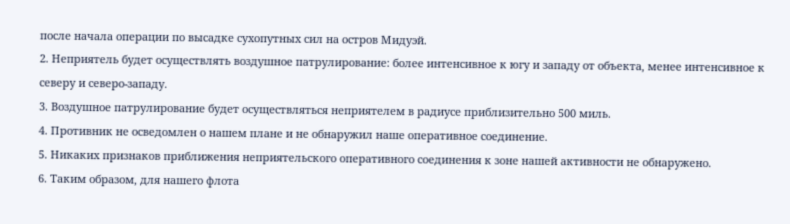после начала операции по высадке сухопутных сил на остров Мидуэй.
2. Неприятель будет осуществлять воздушное патрулирование: более интенсивное к югу и западу от объекта, менее интенсивное к северу и северо-западу.
3. Воздушное патрулирование будет осуществляться неприятелем в радиусе приблизительно 500 миль.
4. Противник не осведомлен о нашем плане и не обнаружил наше оперативное соединение.
5. Никаких признаков приближения неприятельского оперативного соединения к зоне нашей активности не обнаружено.
6. Таким образом, для нашего флота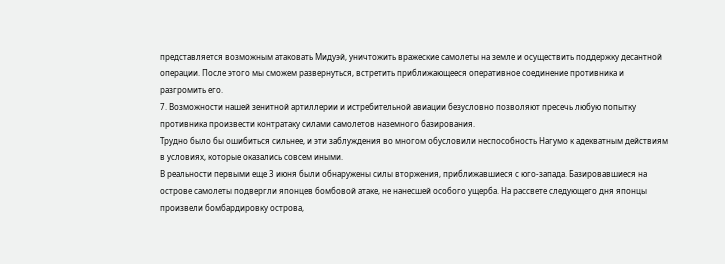представляется возможным атаковать Мидуэй, уничтожить вражеские самолеты на земле и осуществить поддержку десантной операции. После этого мы сможем развернуться, встретить приближающееся оперативное соединение противника и разгромить его.
7. Возможности нашей зенитной артиллерии и истребительной авиации безусловно позволяют пресечь любую попытку противника произвести контратаку силами самолетов наземного базирования.
Трудно было бы ошибиться сильнее, и эти заблуждения во многом обусловили неспособность Нагумо к адекватным действиям в условиях, которые оказались совсем иными.
В реальности первыми еще 3 июня были обнаружены силы вторжения, приближавшиеся с юго-запада. Базировавшиеся на острове самолеты подвергли японцев бомбовой атаке, не нанесшей особого ущерба. На рассвете следующего дня японцы произвели бомбардировку острова,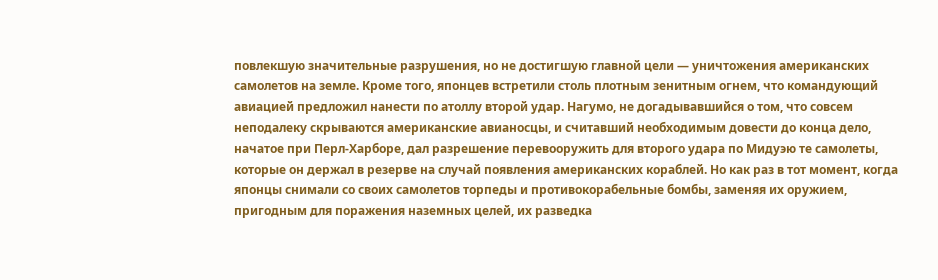повлекшую значительные разрушения, но не достигшую главной цели — уничтожения американских самолетов на земле. Кроме того, японцев встретили столь плотным зенитным огнем, что командующий авиацией предложил нанести по атоллу второй удар. Нагумо, не догадывавшийся о том, что совсем неподалеку скрываются американские авианосцы, и считавший необходимым довести до конца дело, начатое при Перл-Харборе, дал разрешение перевооружить для второго удара по Мидуэю те самолеты, которые он держал в резерве на случай появления американских кораблей. Но как раз в тот момент, когда японцы снимали со своих самолетов торпеды и противокорабельные бомбы, заменяя их оружием, пригодным для поражения наземных целей, их разведка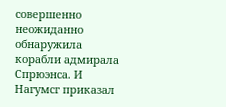совершенно неожиданно обнаружила корабли адмирала Спрюэнса. И Нагумсг приказал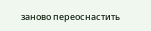заново переоснастить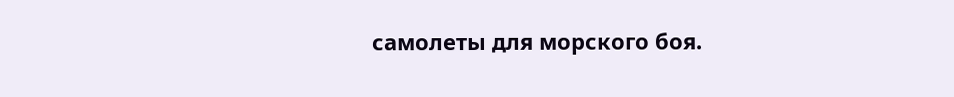самолеты для морского боя.